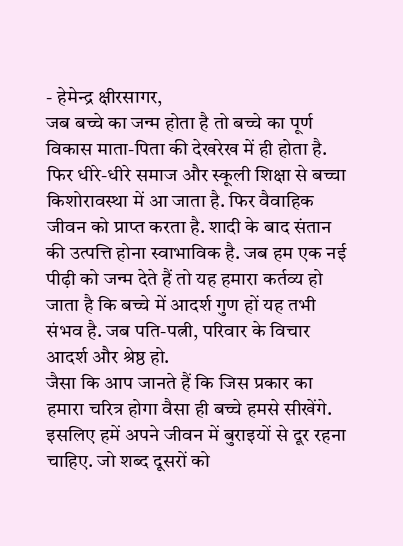- हेमेन्द्र क्षीरसागर,
जब बच्चे का जन्म होता है तो बच्चे का पूर्ण विकास माता-पिता की देखरेख में ही होता है. फिर धीरे-धीरे समाज और स्कूली शिक्षा से बच्चा किशोरावस्था में आ जाता है. फिर वैवाहिक जीवन को प्राप्त करता है. शादी के बाद संतान की उत्पत्ति होना स्वाभाविक है. जब हम एक नई पीढ़ी को जन्म देते हैं तो यह हमारा कर्तव्य हो जाता है कि बच्चे में आदर्श गुण हों यह तभी संभव है. जब पति-पत्नी, परिवार के विचार आदर्श और श्रेष्ठ हो.
जैसा कि आप जानते हैं कि जिस प्रकार का हमारा चरित्र होगा वैसा ही बच्चे हमसे सीखेंगे. इसलिए हमें अपने जीवन में बुराइयों से दूर रहना चाहिए. जो शब्द दूसरों को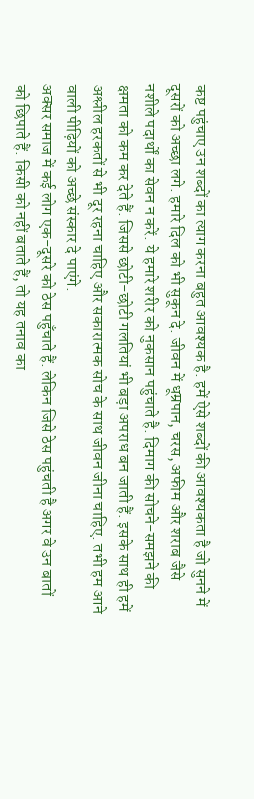कष्ट पहुंचाए उन शब्दों का त्याग करना बहुत आवश्यक है. हमें ऐसे शब्दों की आवश्यकता है जो सुनने में दूसरों को अच्छा लगे. हमारे दिल को भी सुकून दे. जीवन में धूम्रपान, चरस, अफीम और शराब जैसे नशीले पदार्थों का सेवन न करें. ये हमारे शरीर को नुकसान पहुंचाते है. दिमाग की सोचने-समझने की क्षमता को कम कर देते हैं. जिससे छोटी-छोटी गलतियां भी बड़ा अपराध बन जाती हैं. इसके साथ ही हमें अश्लील हरकतों से भी दूर रहना चाहिए और सकारात्मक सोच के साथ जीवन जीना चाहिए. तभी हम आने वाली पीढ़ियों को अच्छे संस्कार दे पाएंगे.
अक्सर समाज में कई लोग एक-दूसरे को ठेस पहुँचाते हैं. लेकिन जिसे ठेस पहुंचती है अगर वे उन बातों को छिपाते हैं. किसी को नहीं बताते हैं, तो यह तनाव का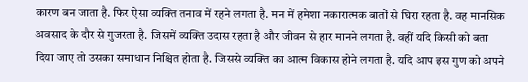कारण बन जाता है. फिर ऐसा व्यक्ति तनाव में रहने लगता है. मन में हमेशा नकारात्मक बातों से घिरा रहता है. वह मानसिक अवसाद के दौर से गुजरता है. जिसमें व्यक्ति उदास रहता है और जीवन से हार मानने लगता है. वहीं यदि किसी को बता दिया जाए तो उसका समाधान निश्चित होता है. जिससे व्यक्ति का आत्म विकास होने लगता है. यदि आप इस गुण को अपने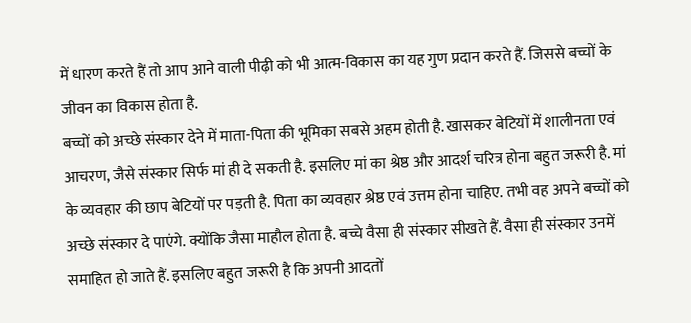में धारण करते हैं तो आप आने वाली पीढ़ी को भी आत्म-विकास का यह गुण प्रदान करते हैं. जिससे बच्चों के जीवन का विकास होता है.
बच्चों को अच्छे संस्कार देने में माता-पिता की भूमिका सबसे अहम होती है. खासकर बेटियों में शालीनता एवं आचरण, जैसे संस्कार सिर्फ मां ही दे सकती है. इसलिए मां का श्रेष्ठ और आदर्श चरित्र होना बहुत जरूरी है. मां के व्यवहार की छाप बेटियों पर पड़ती है. पिता का व्यवहार श्रेष्ठ एवं उत्तम होना चाहिए. तभी वह अपने बच्चों को अच्छे संस्कार दे पाएंगे. क्योंकि जैसा माहौल होता है. बच्चे वैसा ही संस्कार सीखते हैं. वैसा ही संस्कार उनमें समाहित हो जाते हैं. इसलिए बहुत जरूरी है कि अपनी आदतों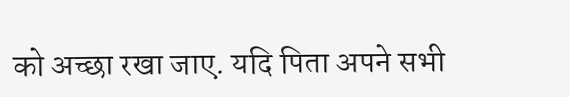को अच्छा रखा जाए. यदि पिता अपने सभी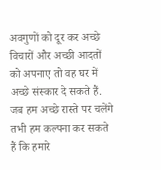अवगुणों को दूर कर अच्छे विचारों और अच्छी आदतों को अपनाए तो वह घर में अच्छे संस्कार दे सकते हैं. जब हम अच्छे रास्ते पर चलेंगे तभी हम कल्पना कर सकते हैं कि हमारे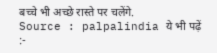बच्चे भी अच्छे रास्ते पर चलेंगे.
Source : palpalindia ये भी पढ़ें :-